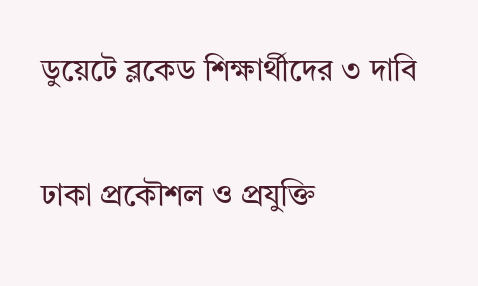ডুয়েটে ব্লকেড শিক্ষার্থীদের ৩ দাবি

ঢাকা প্রকৌশল ও প্রযুক্তি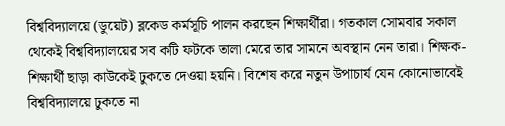বিশ্ববিদ্যালয়ে (ডুয়েট) ব্লকেড কর্মসূচি পালন করছেন শিক্ষার্থীরা। গতকাল সোমবার সকাল থেকেই বিশ্ববিদ্যালয়ের সব কটি ফটকে তালা মেরে তার সামনে অবস্থান নেন তারা। শিক্ষক-শিক্ষার্থী ছাড়া কাউকেই ঢুকতে দেওয়া হয়নি। বিশেষ করে নতুন উপাচার্য যেন কোনোভাবেই বিশ্ববিদ্যালয়ে ঢুকতে না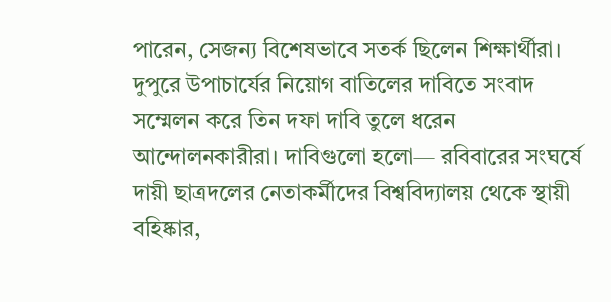পারেন, সেজন্য বিশেষভাবে সতর্ক ছিলেন শিক্ষার্থীরা।
দুপুরে উপাচার্যের নিয়োগ বাতিলের দাবিতে সংবাদ সম্মেলন করে তিন দফা দাবি তুলে ধরেন আন্দোলনকারীরা। দাবিগুলো হলো— রবিবারের সংঘর্ষে দায়ী ছাত্রদলের নেতাকর্মীদের বিশ্ববিদ্যালয় থেকে স্থায়ী বহিষ্কার,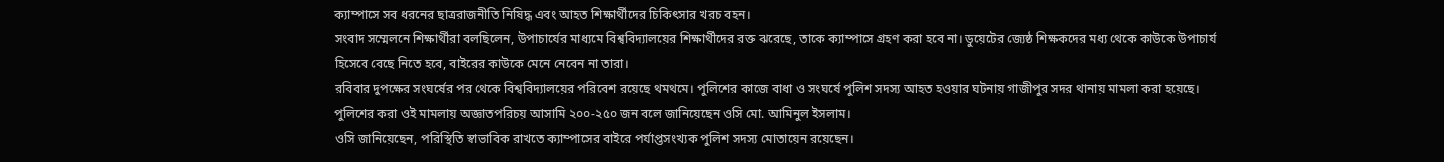ক্যাম্পাসে সব ধরনের ছাত্ররাজনীতি নিষিদ্ধ এবং আহত শিক্ষার্থীদের চিকিৎসার খরচ বহন।
সংবাদ সম্মেলনে শিক্ষার্থীরা বলছিলেন, উপাচার্যের মাধ্যমে বিশ্ববিদ্যালয়ের শিক্ষার্থীদের রক্ত ঝরেছে, তাকে ক্যাম্পাসে গ্রহণ করা হবে না। ডুয়েটের জ্যেষ্ঠ শিক্ষকদের মধ্য থেকে কাউকে উপাচার্য হিসেবে বেছে নিতে হবে, বাইরের কাউকে মেনে নেবেন না তারা।
রবিবার দুপক্ষের সংঘর্ষের পর থেকে বিশ্ববিদ্যালয়ের পরিবেশ রয়েছে থমথমে। পুলিশের কাজে বাধা ও সংঘর্ষে পুলিশ সদস্য আহত হওয়ার ঘটনায় গাজীপুর সদর থানায় মামলা করা হয়েছে। পুলিশের করা ওই মামলায় অজ্ঞাতপরিচয় আসামি ২০০-২৫০ জন বলে জানিয়েছেন ওসি মো. আমিনুল ইসলাম।
ওসি জানিয়েছেন, পরিস্থিতি স্বাভাবিক রাখতে ক্যাম্পাসের বাইরে পর্যাপ্তসংখ্যক পুলিশ সদস্য মোতায়েন রয়েছেন।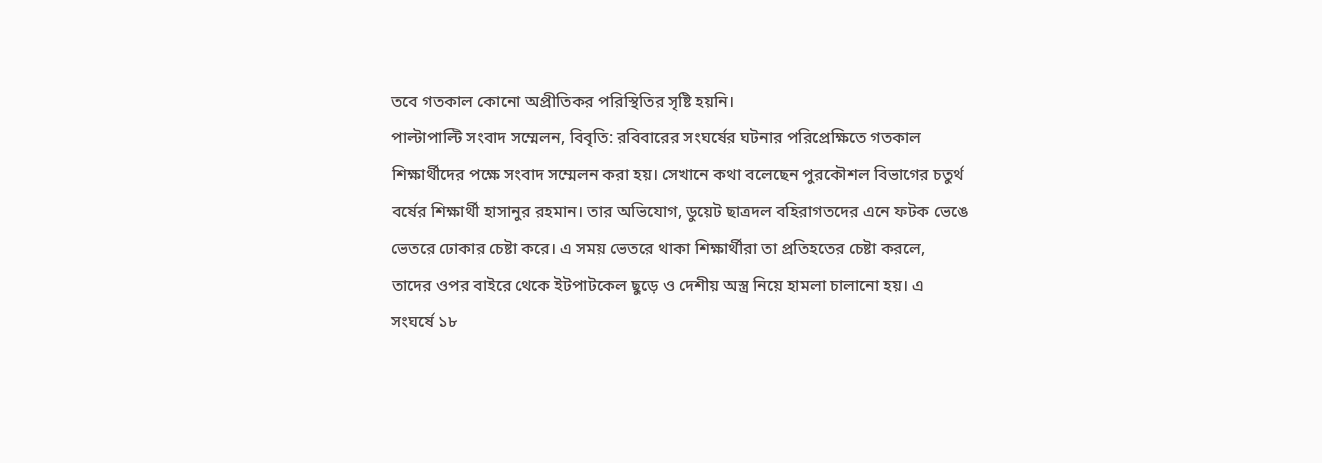তবে গতকাল কোনো অপ্রীতিকর পরিস্থিতির সৃষ্টি হয়নি।
পাল্টাপাল্টি সংবাদ সম্মেলন, বিবৃতি: রবিবারের সংঘর্ষের ঘটনার পরিপ্রেক্ষিতে গতকাল শিক্ষার্থীদের পক্ষে সংবাদ সম্মেলন করা হয়। সেখানে কথা বলেছেন পুরকৌশল বিভাগের চতুর্থ বর্ষের শিক্ষার্থী হাসানুর রহমান। তার অভিযোগ, ডুয়েট ছাত্রদল বহিরাগতদের এনে ফটক ভেঙে ভেতরে ঢোকার চেষ্টা করে। এ সময় ভেতরে থাকা শিক্ষার্থীরা তা প্রতিহতের চেষ্টা করলে, তাদের ওপর বাইরে থেকে ইটপাটকেল ছুড়ে ও দেশীয় অস্ত্র নিয়ে হামলা চালানো হয়। এ সংঘর্ষে ১৮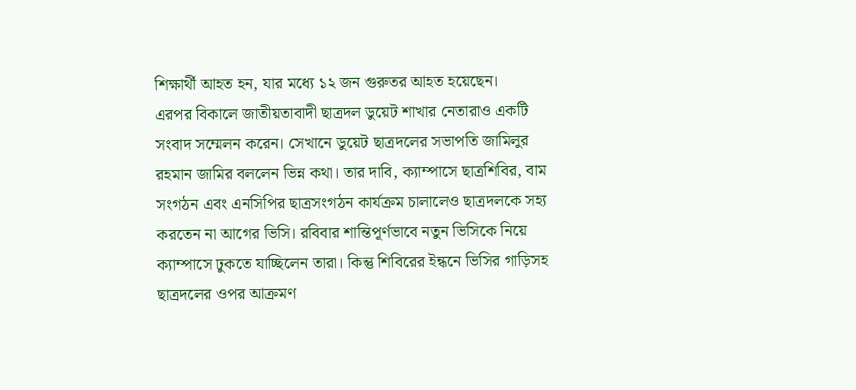শিক্ষার্থী আহত হন, যার মধ্যে ১২ জন গুরুতর আহত হয়েছেন।
এরপর বিকালে জাতীয়তাবাদী ছাত্রদল ডুয়েট শাখার নেতারাও একটি সংবাদ সম্মেলন করেন। সেখানে ডুয়েট ছাত্রদলের সভাপতি জামিলুর রহমান জামির বললেন ভিন্ন কথা। তার দাবি, ক্যাম্পাসে ছাত্রশিবির, বাম সংগঠন এবং এনসিপির ছাত্রসংগঠন কার্যক্রম চালালেও ছাত্রদলকে সহ্য করতেন না আগের ভিসি। রবিবার শান্তিপূর্ণভাবে নতুন ভিসিকে নিয়ে ক্যাম্পাসে ঢুকতে যাচ্ছিলেন তারা। কিন্তু শিবিরের ইন্ধনে ভিসির গাড়িসহ ছাত্রদলের ওপর আক্রমণ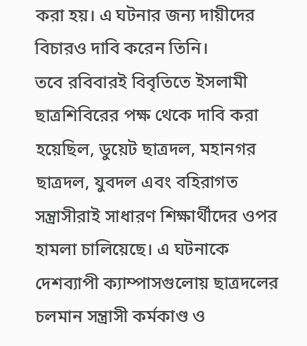করা হয়। এ ঘটনার জন্য দায়ীদের বিচারও দাবি করেন তিনি।
তবে রবিবারই বিবৃতিতে ইসলামী ছাত্রশিবিরের পক্ষ থেকে দাবি করা হয়েছিল, ডুয়েট ছাত্রদল, মহানগর ছাত্রদল, যুবদল এবং বহিরাগত সন্ত্রাসীরাই সাধারণ শিক্ষার্থীদের ওপর হামলা চালিয়েছে। এ ঘটনাকে দেশব্যাপী ক্যাম্পাসগুলোয় ছাত্রদলের চলমান সন্ত্রাসী কর্মকাণ্ড ও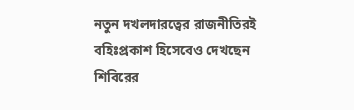নতুন দখলদারত্বের রাজনীতিরই বহিঃপ্রকাশ হিসেবেও দেখছেন শিবিরের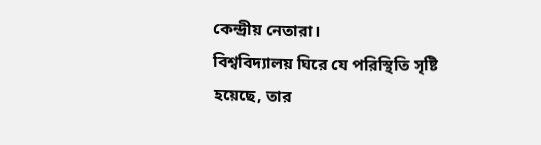কেন্দ্রীয় নেতারা।
বিশ্ববিদ্যালয় ঘিরে যে পরিস্থিতি সৃষ্টি হয়েছে, তার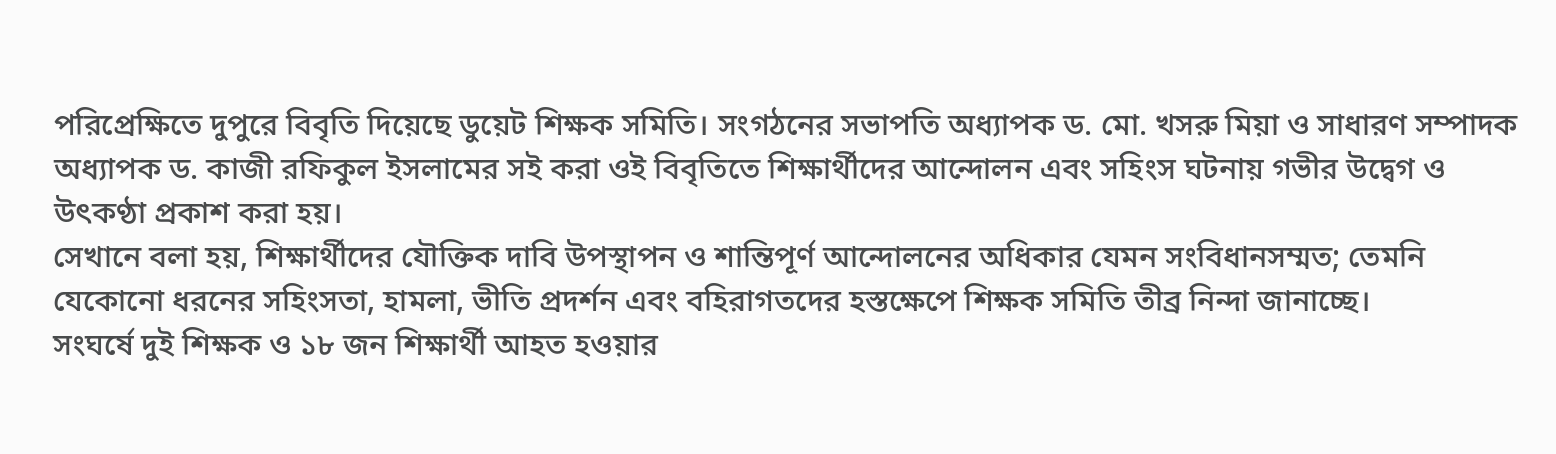পরিপ্রেক্ষিতে দুপুরে বিবৃতি দিয়েছে ডুয়েট শিক্ষক সমিতি। সংগঠনের সভাপতি অধ্যাপক ড. মো. খসরু মিয়া ও সাধারণ সম্পাদক অধ্যাপক ড. কাজী রফিকুল ইসলামের সই করা ওই বিবৃতিতে শিক্ষার্থীদের আন্দোলন এবং সহিংস ঘটনায় গভীর উদ্বেগ ও উৎকণ্ঠা প্রকাশ করা হয়।
সেখানে বলা হয়, শিক্ষার্থীদের যৌক্তিক দাবি উপস্থাপন ও শান্তিপূর্ণ আন্দোলনের অধিকার যেমন সংবিধানসম্মত; তেমনি যেকোনো ধরনের সহিংসতা, হামলা, ভীতি প্রদর্শন এবং বহিরাগতদের হস্তক্ষেপে শিক্ষক সমিতি তীব্র নিন্দা জানাচ্ছে।
সংঘর্ষে দুই শিক্ষক ও ১৮ জন শিক্ষার্থী আহত হওয়ার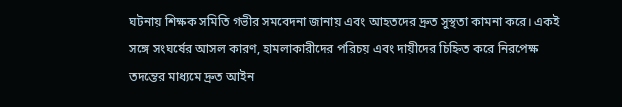ঘটনায় শিক্ষক সমিতি গভীর সমবেদনা জানায় এবং আহতদের দ্রুত সুস্থতা কামনা করে। একই সঙ্গে সংঘর্ষের আসল কারণ, হামলাকারীদের পরিচয় এবং দায়ীদের চিহ্নিত করে নিরপেক্ষ তদন্তের মাধ্যমে দ্রুত আইন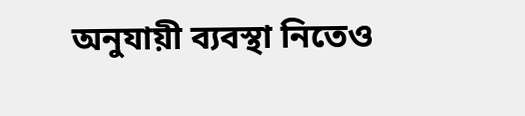অনুযায়ী ব্যবস্থা নিতেও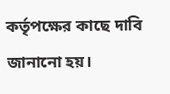কর্তৃপক্ষের কাছে দাবি জানানো হয়।